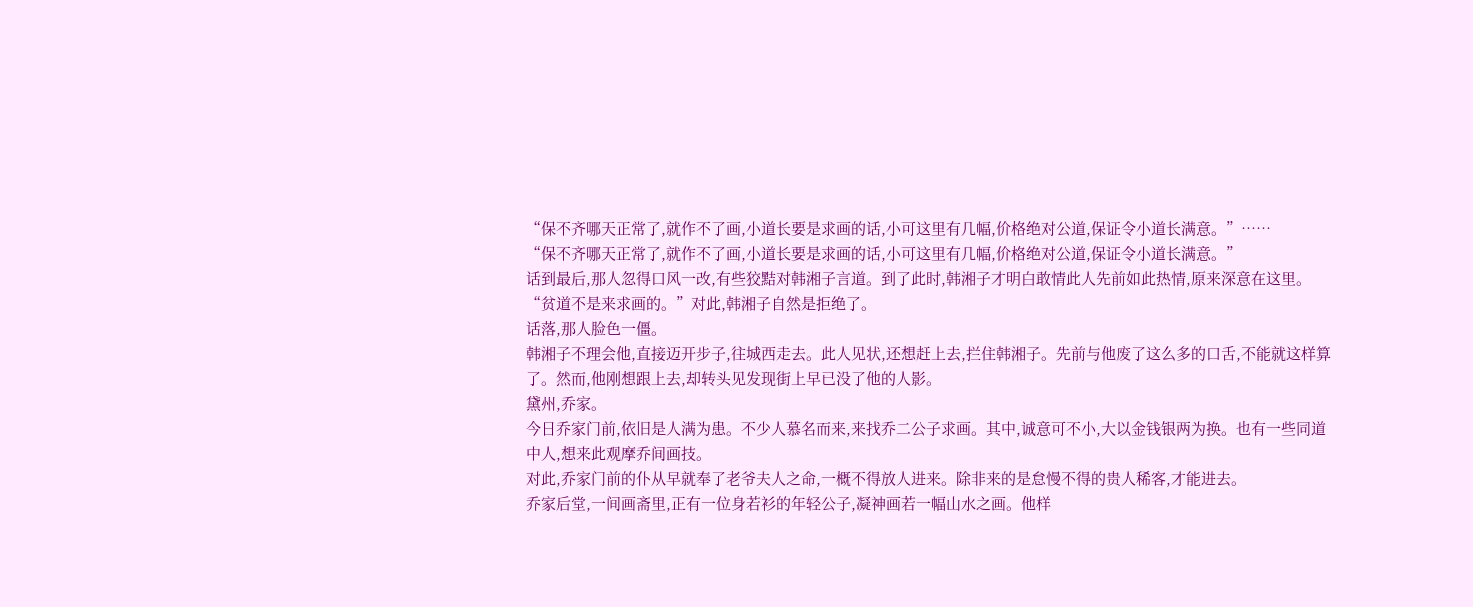“保不齐哪天正常了,就作不了画,小道长要是求画的话,小可这里有几幅,价格绝对公道,保证令小道长满意。”……
“保不齐哪天正常了,就作不了画,小道长要是求画的话,小可这里有几幅,价格绝对公道,保证令小道长满意。”
话到最后,那人忽得口风一改,有些狡黠对韩湘子言道。到了此时,韩湘子才明白敢情此人先前如此热情,原来深意在这里。“贫道不是来求画的。”对此,韩湘子自然是拒绝了。
话落,那人脸色一僵。
韩湘子不理会他,直接迈开步子,往城西走去。此人见状,还想赶上去,拦住韩湘子。先前与他废了这么多的口舌,不能就这样算了。然而,他刚想跟上去,却转头见发现街上早已没了他的人影。
黛州,乔家。
今日乔家门前,依旧是人满为患。不少人慕名而来,来找乔二公子求画。其中,诚意可不小,大以金钱银两为换。也有一些同道中人,想来此观摩乔间画技。
对此,乔家门前的仆从早就奉了老爷夫人之命,一概不得放人进来。除非来的是怠慢不得的贵人稀客,才能进去。
乔家后堂,一间画斋里,正有一位身若衫的年轻公子,凝神画若一幅山水之画。他样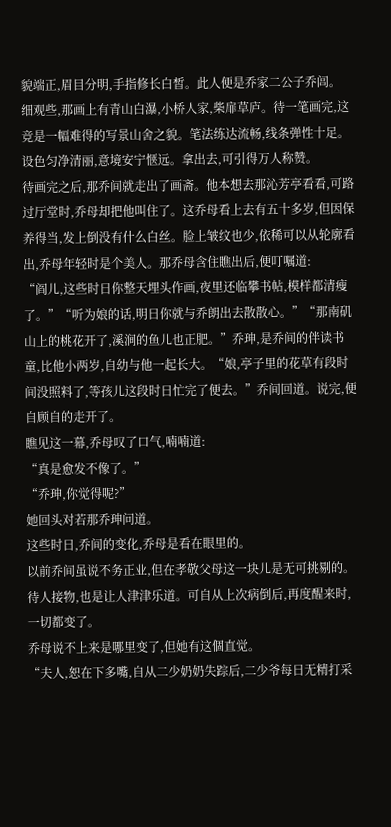貌端正,眉目分明,手指修长白皙。此人便是乔家二公子乔闾。
细观些,那画上有青山白瀑,小桥人家,柴扉草庐。待一笔画完,这竞是一幅难得的写景山舍之貌。笔法练达流畅,线条弹性十足。设色匀净清丽,意境安宁惬远。拿出去,可引得万人称赞。
待画完之后,那乔间就走出了画斋。他本想去那沁芳亭看看,可路过厅堂时,乔母却把他叫住了。这乔母看上去有五十多岁,但因保养得当,发上倒没有什么白丝。脸上皱纹也少,依稀可以从轮廓看出,乔母年轻时是个美人。那乔母含住瞧出后,便叮嘱道:
“阎儿,这些时日你整天埋头作画,夜里还临攀书帖,模样都清瘦了。”“听为娘的话,明日你就与乔朗出去散散心。”“那南矶山上的桃花开了,溪涧的鱼儿也正肥。”乔珅,是乔间的伴读书童,比他小两岁,自幼与他一起长大。“娘,亭子里的花草有段时间没照料了,等孩儿这段时日忙完了便去。”乔间回道。说完,便自顾自的走开了。
瞧见这一幕,乔母叹了口气,喃喃道:
“真是愈发不像了。”
“乔珅,你觉得呢?”
她回头对若那乔珅问道。
这些时日,乔间的变化,乔母是看在眼里的。
以前乔间虽说不务正业,但在孝敬父母这一块儿是无可挑剔的。待人接物,也是让人津津乐道。可自从上次病倒后,再度醒来时,一切都变了。
乔母说不上来是哪里变了,但她有这個直觉。
“夫人,恕在下多嘴,自从二少奶奶失踪后,二少爷每日无精打采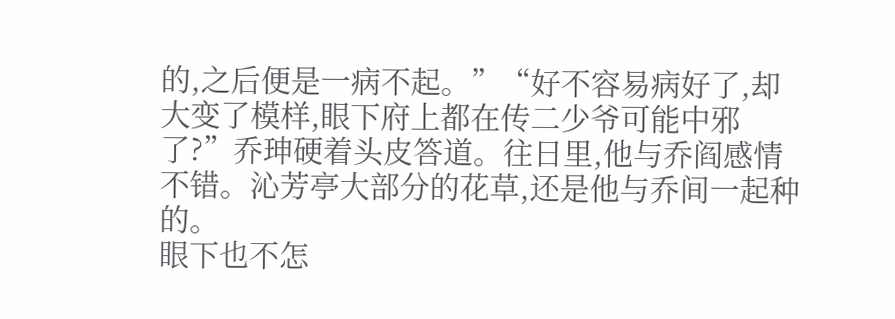的,之后便是一病不起。”“好不容易病好了,却大变了模样,眼下府上都在传二少爷可能中邪了?”乔珅硬着头皮答道。往日里,他与乔阎感情不错。沁芳亭大部分的花草,还是他与乔间一起种的。
眼下也不怎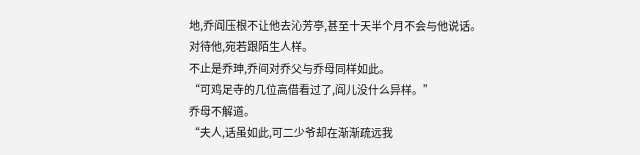地,乔阎压根不让他去沁芳亭,甚至十天半个月不会与他说话。
对待他,宛若跟陌生人样。
不止是乔珅,乔间对乔父与乔母同样如此。
“可鸡足寺的几位高借看过了,阎儿没什么异样。”
乔母不解道。
“夫人,话虽如此,可二少爷却在渐渐疏远我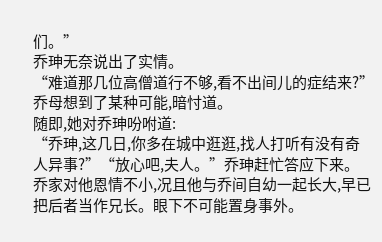们。”
乔珅无奈说出了实情。
“难道那几位高僧道行不够,看不出间儿的症结来?”乔母想到了某种可能,暗忖道。
随即,她对乔珅吩咐道:
“乔珅,这几日,你多在城中逛逛,找人打听有没有奇人异事?”“放心吧,夫人。”乔珅赶忙答应下来。
乔家对他恩情不小,况且他与乔间自幼一起长大,早已把后者当作兄长。眼下不可能置身事外。